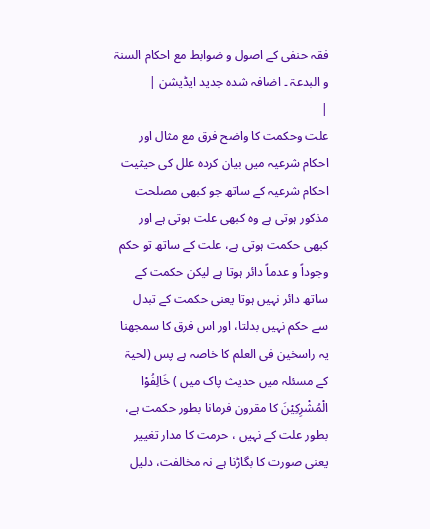فقہ حنفی کے اصول و ضوابط مع احکام السنۃ و البدعۃ ۔ اضافہ شدہ جدید ایڈیشن |
|
علت وحکمت کا واضح فرق مع مثال اور احکام شرعیہ میں بیان کردہ علل کی حیثیت احکام شرعیہ کے ساتھ جو کبھی مصلحت مذکور ہوتی ہے وہ کبھی علت ہوتی ہے اور کبھی حکمت ہوتی ہے، علت کے ساتھ تو حکم وجوداً و عدماً دائر ہوتا ہے لیکن حکمت کے ساتھ دائر نہیں ہوتا یعنی حکمت کے تبدل سے حکم نہیں بدلتا، اور اس فرق کا سمجھنا یہ راسخین فی العلم کا خاصہ ہے پس (لحیۃ کے مسئلہ میں حدیث پاک میں ) خَالِفُوْا الْمُشْرِکِیْنَ کا مقرون فرمانا بطور حکمت ہے، بطور علت کے نہیں ، حرمت کا مدار تغییر یعنی صورت کا بگاڑنا ہے نہ مخالفت، دلیل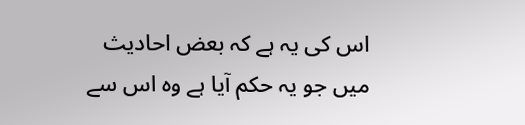اس کی یہ ہے کہ بعض احادیث میں جو یہ حکم آیا ہے وہ اس سے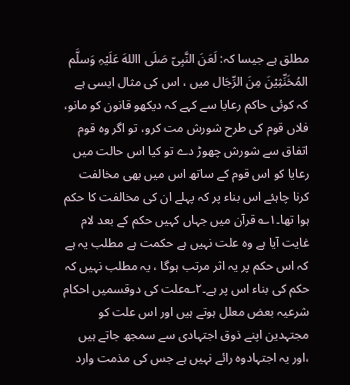مطلق ہے جیسا کہ: لَعَنَ النَّبِیّ صَلَی االلهَ عَلَیْہِ وَسلَّم المُخَنِّثِیْنَ مِنَ الرِّجَال میں ، اس کی مثال ایسی ہے کہ کوئی حاکم رعایا سے کہے کہ دیکھو قانون کو مانو، فلاں قوم کی طرح شورش مت کرو، تو اگر وہ قوم اتفاق سے شورش چھوڑ دے تو کیا اس حالت میں رعایا کو اس قوم کے ساتھ اس میں بھی مخالفت کرنا چاہئے اس بناء پر کہ پہلے ان کی مخالفت کا حکم ہوا تھا۔۱؎ قرآن میں جہاں کہیں حکم کے بعد لام غایت آیا ہے وہ علت نہیں ہے حکمت ہے مطلب یہ ہے کہ اس حکم پر یہ اثر مرتب ہوگا ، یہ مطلب نہیں کہ حکم کی بناء اس پر ہے۔۲؎علت کی دوقسمیں احکام شرعیہ بعض معلل ہوتے ہیں اور اس علت کو مجتہدین اپنے ذوق اجتہادی سے سمجھ جاتے ہیں ،اور یہ اجتہادوہ رائے نہیں ہے جس کی مذمت وارد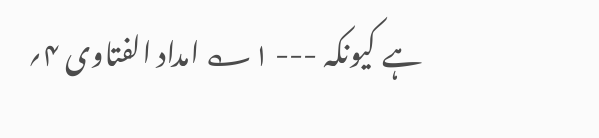ہے کیونکہ --- ۱؎ امداد الفتاوی ۴؍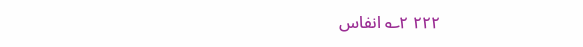۲۲۲ ۲؎ انفاس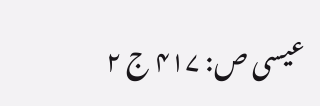عیسی ص: ۴۱۷ ج ۲